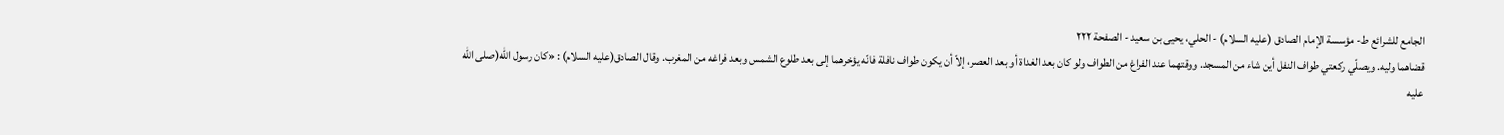الجامع للشرائع ط- مؤسسة الإمام الصادق (عليه السلام) - الحلي، يحيى بن سعيد - الصفحة ٢٢٢
قضاهما وليه. ويصلّي ركعتي طواف النفل أين شاء من المسجد. ووقتهما عند الفراغ من الطواف ولو كان بعد الغداة أو بعد العصر، إلاّ أن يكون طواف نافلة فانّه يؤخرهما إلى بعد طلوع الشمس وبعد فراغه من المغرب. وقال الصادق(عليه السلام) : «كان رسول اللّه(صلى الله عليه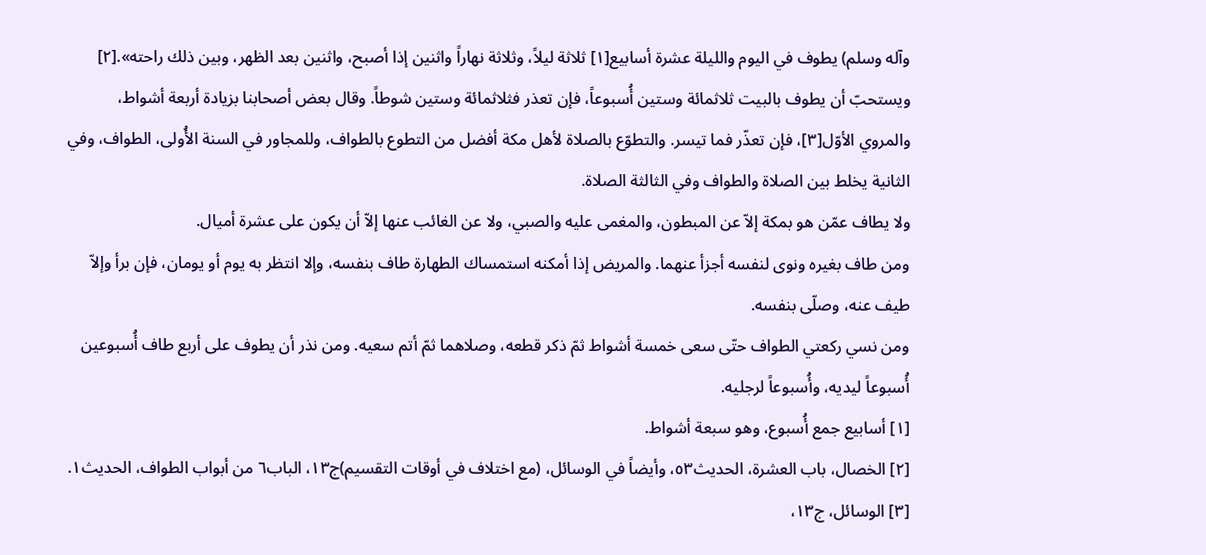وآله وسلم) يطوف في اليوم والليلة عشرة أسابيع[١] ثلاثة ليلاً، وثلاثة نهاراً واثنين إذا أصبح، واثنين بعد الظهر، وبين ذلك راحته».[٢]
ويستحبّ أن يطوف بالبيت ثلاثمائة وستين أُسبوعاً، فإن تعذر فثلاثمائة وستين شوطاً. وقال بعض أصحابنا بزيادة أربعة أشواط، والمروي الأوّل[٣]، فإن تعذّر فما تيسر. والتطوّع بالصلاة لأهل مكة أفضل من التطوع بالطواف، وللمجاور في السنة الأُولى، الطواف، وفي الثانية يخلط بين الصلاة والطواف وفي الثالثة الصلاة.
ولا يطاف عمّن هو بمكة إلاّ عن المبطون، والمغمى عليه والصبي، ولا عن الغائب عنها إلاّ أن يكون على عشرة أميال.
ومن طاف بغيره ونوى لنفسه أجزأ عنهما. والمريض إذا أمكنه استمساك الطهارة طاف بنفسه، وإلا انتظر به يوم أو يومان، فإن برأ وإلاّ طيف عنه، وصلّى بنفسه.
ومن نسي ركعتي الطواف حتّى سعى خمسة أشواط ثمّ ذكر قطعه، وصلاهما ثمّ أتم سعيه. ومن نذر أن يطوف على أربع طاف أُسبوعين أُسبوعاً ليديه، وأُسبوعاً لرجليه.
[١] أسابيع جمع أُسبوع، وهو سبعة أشواط.
[٢] الخصال، باب العشرة، الحديث٥٣، وأيضاً في الوسائل، (مع اختلاف في أوقات التقسيم)ج١٣، الباب٦ من أبواب الطواف، الحديث١.
[٣] الوسائل، ج١٣،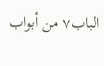الباب٧ من أبواب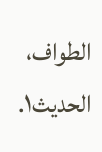الطواف، الحديث١.